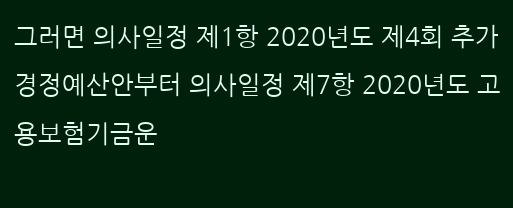그러면 의사일정 제1항 2020년도 제4회 추가경정예산안부터 의사일정 제7항 2020년도 고용보험기금운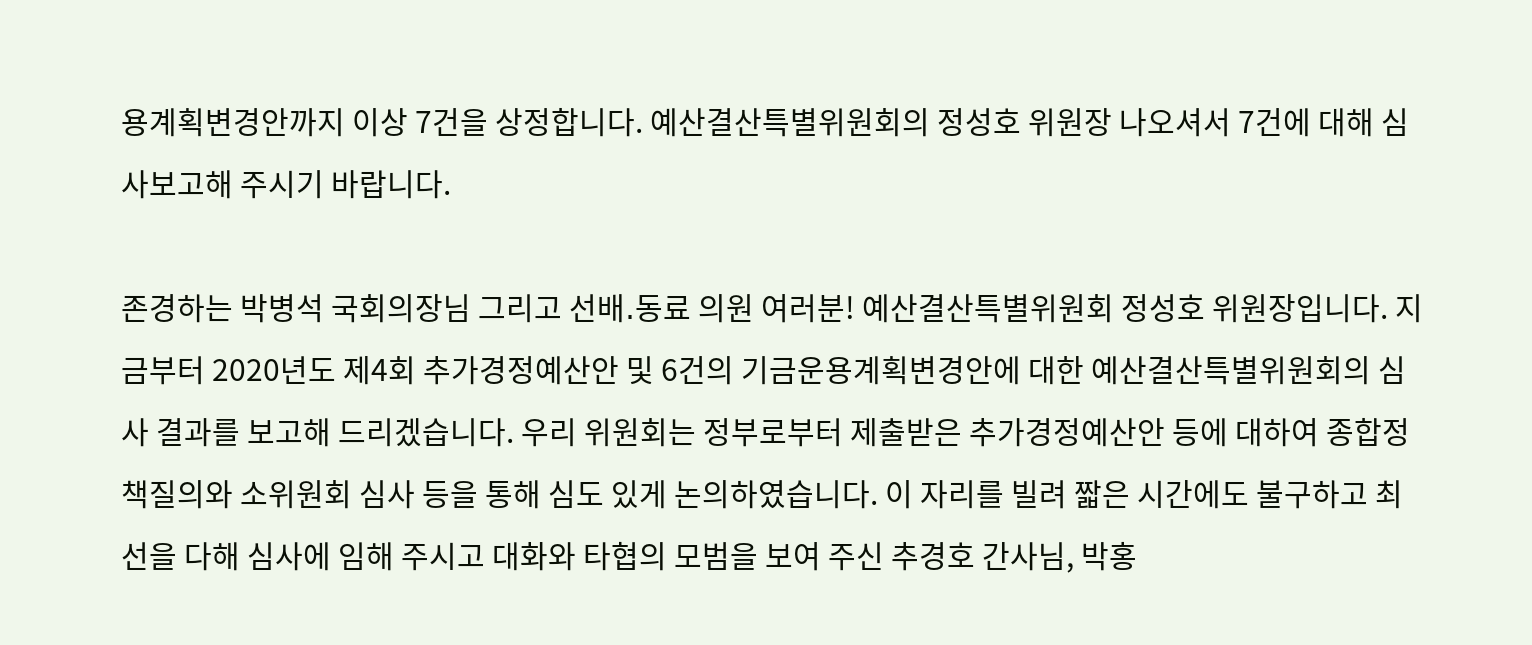용계획변경안까지 이상 7건을 상정합니다. 예산결산특별위원회의 정성호 위원장 나오셔서 7건에 대해 심사보고해 주시기 바랍니다.

존경하는 박병석 국회의장님 그리고 선배․동료 의원 여러분! 예산결산특별위원회 정성호 위원장입니다. 지금부터 2020년도 제4회 추가경정예산안 및 6건의 기금운용계획변경안에 대한 예산결산특별위원회의 심사 결과를 보고해 드리겠습니다. 우리 위원회는 정부로부터 제출받은 추가경정예산안 등에 대하여 종합정책질의와 소위원회 심사 등을 통해 심도 있게 논의하였습니다. 이 자리를 빌려 짧은 시간에도 불구하고 최선을 다해 심사에 임해 주시고 대화와 타협의 모범을 보여 주신 추경호 간사님, 박홍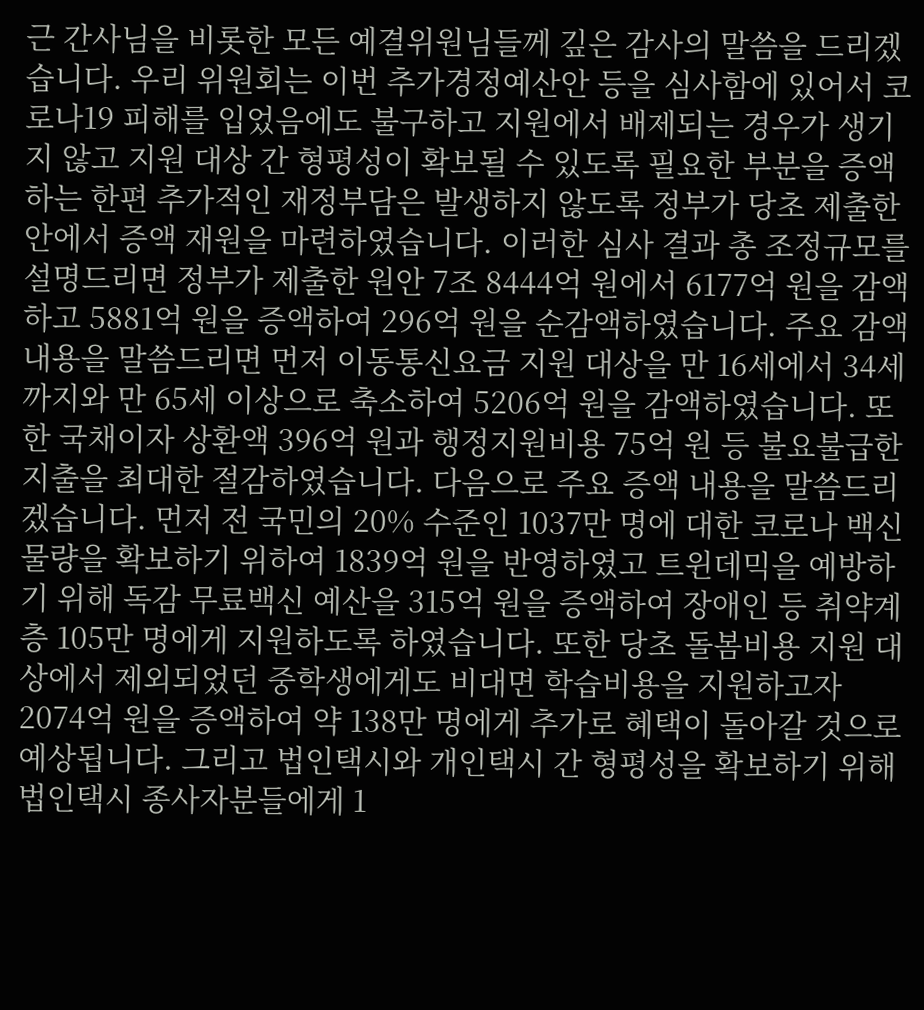근 간사님을 비롯한 모든 예결위원님들께 깊은 감사의 말씀을 드리겠습니다. 우리 위원회는 이번 추가경정예산안 등을 심사함에 있어서 코로나19 피해를 입었음에도 불구하고 지원에서 배제되는 경우가 생기지 않고 지원 대상 간 형평성이 확보될 수 있도록 필요한 부분을 증액하는 한편 추가적인 재정부담은 발생하지 않도록 정부가 당초 제출한 안에서 증액 재원을 마련하였습니다. 이러한 심사 결과 총 조정규모를 설명드리면 정부가 제출한 원안 7조 8444억 원에서 6177억 원을 감액하고 5881억 원을 증액하여 296억 원을 순감액하였습니다. 주요 감액 내용을 말씀드리면 먼저 이동통신요금 지원 대상을 만 16세에서 34세까지와 만 65세 이상으로 축소하여 5206억 원을 감액하였습니다. 또한 국채이자 상환액 396억 원과 행정지원비용 75억 원 등 불요불급한 지출을 최대한 절감하였습니다. 다음으로 주요 증액 내용을 말씀드리겠습니다. 먼저 전 국민의 20% 수준인 1037만 명에 대한 코로나 백신 물량을 확보하기 위하여 1839억 원을 반영하였고 트윈데믹을 예방하기 위해 독감 무료백신 예산을 315억 원을 증액하여 장애인 등 취약계층 105만 명에게 지원하도록 하였습니다. 또한 당초 돌봄비용 지원 대상에서 제외되었던 중학생에게도 비대면 학습비용을 지원하고자 2074억 원을 증액하여 약 138만 명에게 추가로 혜택이 돌아갈 것으로 예상됩니다. 그리고 법인택시와 개인택시 간 형평성을 확보하기 위해 법인택시 종사자분들에게 1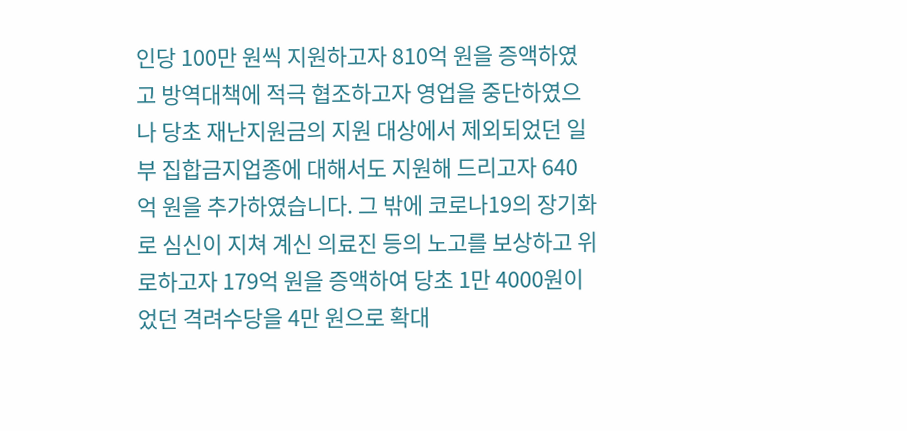인당 100만 원씩 지원하고자 810억 원을 증액하였고 방역대책에 적극 협조하고자 영업을 중단하였으나 당초 재난지원금의 지원 대상에서 제외되었던 일부 집합금지업종에 대해서도 지원해 드리고자 640억 원을 추가하였습니다. 그 밖에 코로나19의 장기화로 심신이 지쳐 계신 의료진 등의 노고를 보상하고 위로하고자 179억 원을 증액하여 당초 1만 4000원이었던 격려수당을 4만 원으로 확대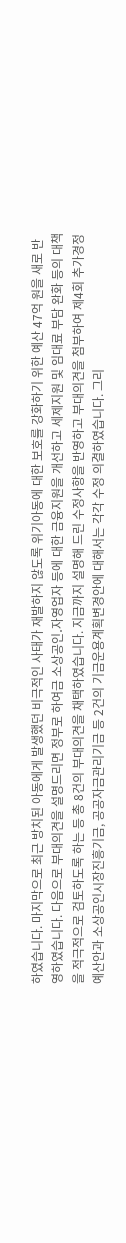하였습니다. 마지막으로 최근 방치된 아동에게 발생했던 비극적인 사태가 재발하지 않도록 위기아동에 대한 보호를 강화하기 위한 예산 47억 원을 새로 반영하였습니다. 다음으로 부대의견을 설명드리면 정부로 하여금 소상공인․자영업자 등에 대한 금융지원을 개선하고 세제지원 및 임대료 부담 완화 등의 대책을 적극적으로 검토하도록 하는 등 총 8건의 부대의견을 채택하였습니다. 지금까지 설명해 드린 수정사항을 반영하고 부대의견을 첨부하여 제4회 추가경정예산안과 소상공인시장진흥기금, 공공자금관리기금 등 2건의 기금운용계획변경안에 대해서는 각각 수정 의결하였습니다. 그리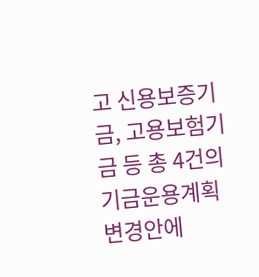고 신용보증기금, 고용보험기금 등 총 4건의 기금운용계획변경안에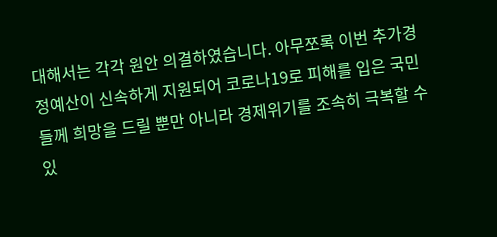대해서는 각각 원안 의결하였습니다. 아무쪼록 이번 추가경정예산이 신속하게 지원되어 코로나19로 피해를 입은 국민들께 희망을 드릴 뿐만 아니라 경제위기를 조속히 극복할 수 있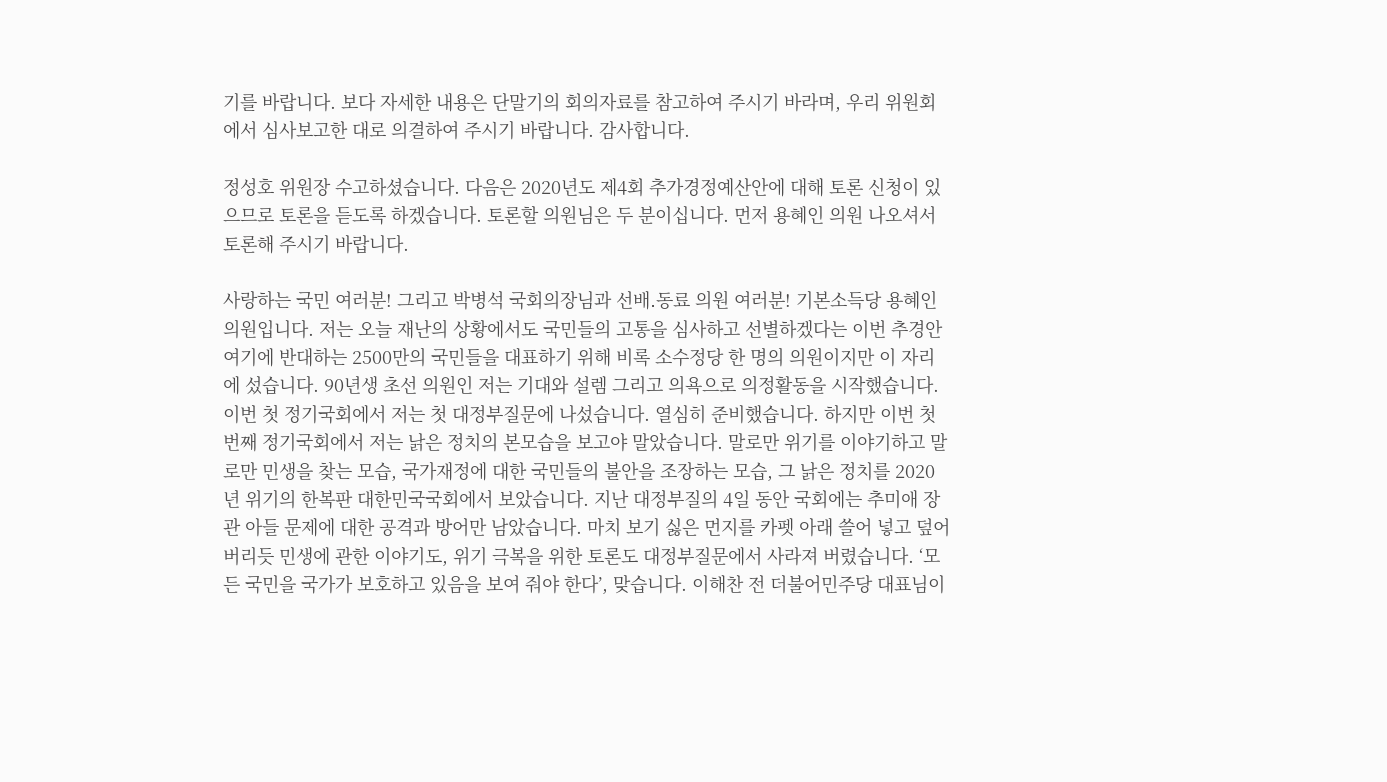기를 바랍니다. 보다 자세한 내용은 단말기의 회의자료를 참고하여 주시기 바라며, 우리 위원회에서 심사보고한 대로 의결하여 주시기 바랍니다. 감사합니다.

정성호 위원장 수고하셨습니다. 다음은 2020년도 제4회 추가경정예산안에 대해 토론 신청이 있으므로 토론을 듣도록 하겠습니다. 토론할 의원님은 두 분이십니다. 먼저 용혜인 의원 나오셔서 토론해 주시기 바랍니다.

사랑하는 국민 여러분! 그리고 박병석 국회의장님과 선배․동료 의원 여러분! 기본소득당 용혜인 의원입니다. 저는 오늘 재난의 상황에서도 국민들의 고통을 심사하고 선별하겠다는 이번 추경안 여기에 반대하는 2500만의 국민들을 대표하기 위해 비록 소수정당 한 명의 의원이지만 이 자리에 섰습니다. 90년생 초선 의원인 저는 기대와 설렘 그리고 의욕으로 의정활동을 시작했습니다. 이번 첫 정기국회에서 저는 첫 대정부질문에 나섰습니다. 열심히 준비했습니다. 하지만 이번 첫 번째 정기국회에서 저는 낡은 정치의 본모습을 보고야 말았습니다. 말로만 위기를 이야기하고 말로만 민생을 찾는 모습, 국가재정에 대한 국민들의 불안을 조장하는 모습, 그 낡은 정치를 2020년 위기의 한복판 대한민국국회에서 보았습니다. 지난 대정부질의 4일 동안 국회에는 추미애 장관 아들 문제에 대한 공격과 방어만 남았습니다. 마치 보기 싫은 먼지를 카펫 아래 쓸어 넣고 덮어 버리듯 민생에 관한 이야기도, 위기 극복을 위한 토론도 대정부질문에서 사라져 버렸습니다. ‘모든 국민을 국가가 보호하고 있음을 보여 줘야 한다’, 맞습니다. 이해찬 전 더불어민주당 대표님이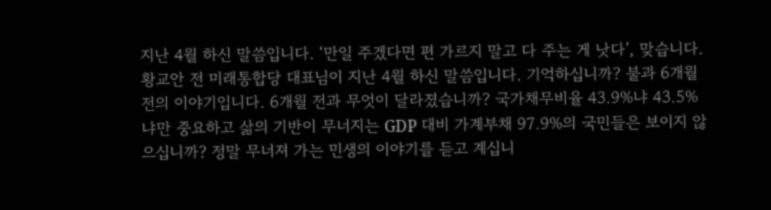지난 4월 하신 말씀입니다. ‘만일 주겠다면 편 가르지 말고 다 주는 게 낫다’, 맞습니다. 황교안 전 미래통합당 대표님이 지난 4월 하신 말씀입니다. 기억하십니까? 불과 6개월 전의 이야기입니다. 6개월 전과 무엇이 달라졌습니까? 국가채무비율 43.9%냐 43.5%냐만 중요하고 삶의 기반이 무너지는 GDP 대비 가계부채 97.9%의 국민들은 보이지 않으십니까? 정말 무너져 가는 민생의 이야기를 듣고 계십니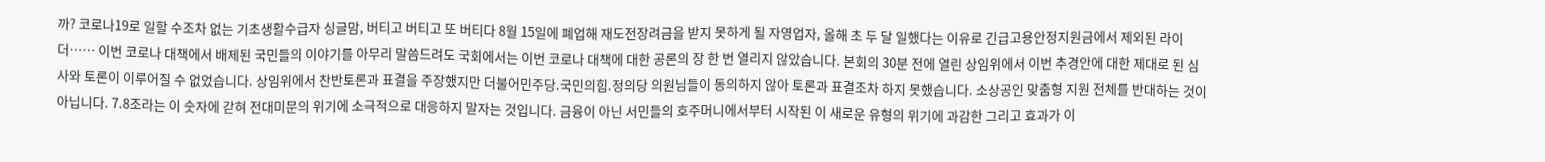까? 코로나19로 일할 수조차 없는 기초생활수급자 싱글맘, 버티고 버티고 또 버티다 8월 15일에 폐업해 재도전장려금을 받지 못하게 될 자영업자, 올해 초 두 달 일했다는 이유로 긴급고용안정지원금에서 제외된 라이더…… 이번 코로나 대책에서 배제된 국민들의 이야기를 아무리 말씀드려도 국회에서는 이번 코로나 대책에 대한 공론의 장 한 번 열리지 않았습니다. 본회의 30분 전에 열린 상임위에서 이번 추경안에 대한 제대로 된 심사와 토론이 이루어질 수 없었습니다. 상임위에서 찬반토론과 표결을 주장했지만 더불어민주당․국민의힘․정의당 의원님들이 동의하지 않아 토론과 표결조차 하지 못했습니다. 소상공인 맞춤형 지원 전체를 반대하는 것이 아닙니다. 7.8조라는 이 숫자에 갇혀 전대미문의 위기에 소극적으로 대응하지 말자는 것입니다. 금융이 아닌 서민들의 호주머니에서부터 시작된 이 새로운 유형의 위기에 과감한 그리고 효과가 이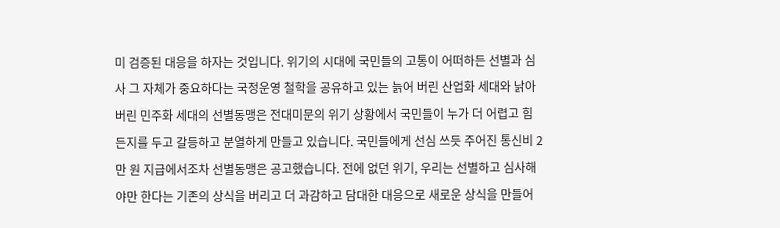미 검증된 대응을 하자는 것입니다. 위기의 시대에 국민들의 고통이 어떠하든 선별과 심사 그 자체가 중요하다는 국정운영 철학을 공유하고 있는 늙어 버린 산업화 세대와 낡아 버린 민주화 세대의 선별동맹은 전대미문의 위기 상황에서 국민들이 누가 더 어렵고 힘든지를 두고 갈등하고 분열하게 만들고 있습니다. 국민들에게 선심 쓰듯 주어진 통신비 2만 원 지급에서조차 선별동맹은 공고했습니다. 전에 없던 위기, 우리는 선별하고 심사해야만 한다는 기존의 상식을 버리고 더 과감하고 담대한 대응으로 새로운 상식을 만들어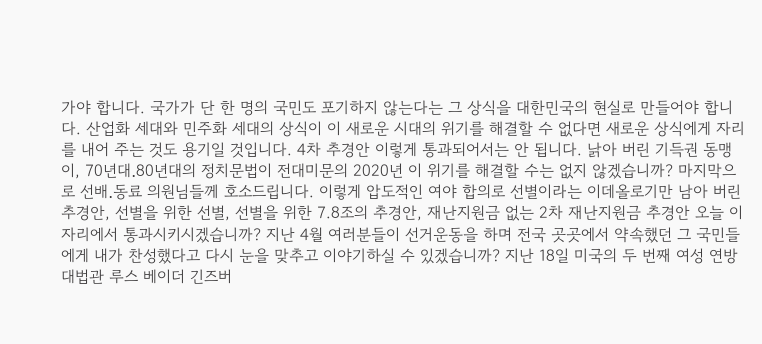가야 합니다. 국가가 단 한 명의 국민도 포기하지 않는다는 그 상식을 대한민국의 현실로 만들어야 합니다. 산업화 세대와 민주화 세대의 상식이 이 새로운 시대의 위기를 해결할 수 없다면 새로운 상식에게 자리를 내어 주는 것도 용기일 것입니다. 4차 추경안 이렇게 통과되어서는 안 됩니다. 낡아 버린 기득권 동맹이, 70년대․80년대의 정치문법이 전대미문의 2020년 이 위기를 해결할 수는 없지 않겠습니까? 마지막으로 선배․동료 의원님들께 호소드립니다. 이렇게 압도적인 여야 합의로 선별이라는 이데올로기만 남아 버린 추경안, 선별을 위한 선별, 선별을 위한 7.8조의 추경안, 재난지원금 없는 2차 재난지원금 추경안 오늘 이 자리에서 통과시키시겠습니까? 지난 4월 여러분들이 선거운동을 하며 전국 곳곳에서 약속했던 그 국민들에게 내가 찬성했다고 다시 눈을 맞추고 이야기하실 수 있겠습니까? 지난 18일 미국의 두 번째 여성 연방대법관 루스 베이더 긴즈버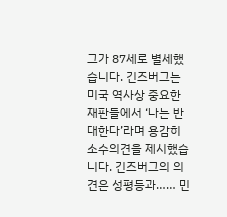그가 87세로 별세했습니다. 긴즈버그는 미국 역사상 중요한 재판들에서 ‘나는 반대한다’라며 용감히 소수의견을 제시했습니다. 긴즈버그의 의견은 성평등과…… 민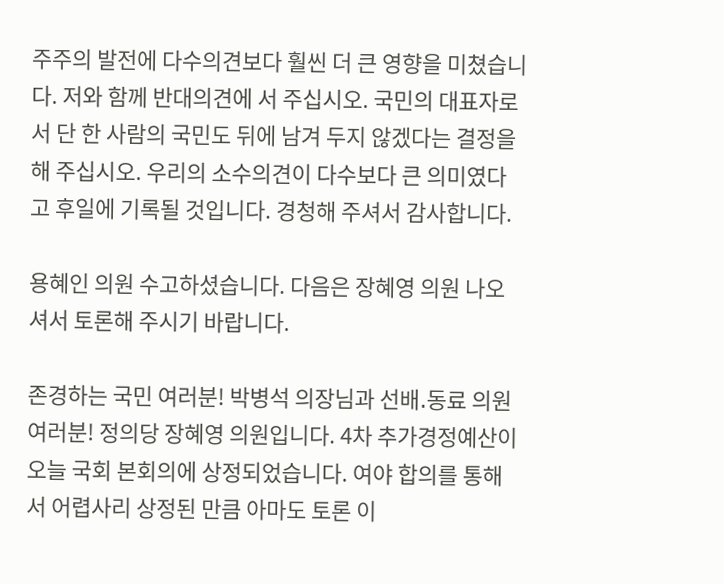주주의 발전에 다수의견보다 훨씬 더 큰 영향을 미쳤습니다. 저와 함께 반대의견에 서 주십시오. 국민의 대표자로서 단 한 사람의 국민도 뒤에 남겨 두지 않겠다는 결정을 해 주십시오. 우리의 소수의견이 다수보다 큰 의미였다고 후일에 기록될 것입니다. 경청해 주셔서 감사합니다.

용혜인 의원 수고하셨습니다. 다음은 장혜영 의원 나오셔서 토론해 주시기 바랍니다.

존경하는 국민 여러분! 박병석 의장님과 선배․동료 의원 여러분! 정의당 장혜영 의원입니다. 4차 추가경정예산이 오늘 국회 본회의에 상정되었습니다. 여야 합의를 통해서 어렵사리 상정된 만큼 아마도 토론 이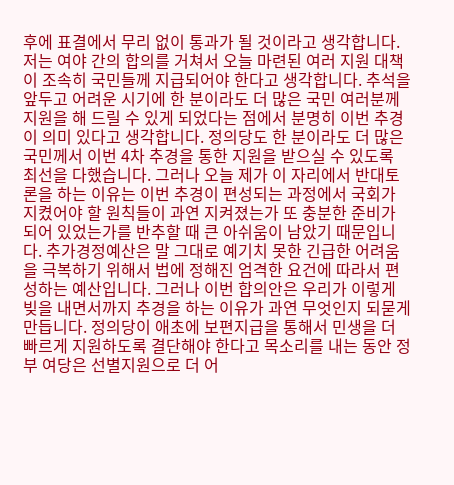후에 표결에서 무리 없이 통과가 될 것이라고 생각합니다. 저는 여야 간의 합의를 거쳐서 오늘 마련된 여러 지원 대책이 조속히 국민들께 지급되어야 한다고 생각합니다. 추석을 앞두고 어려운 시기에 한 분이라도 더 많은 국민 여러분께 지원을 해 드릴 수 있게 되었다는 점에서 분명히 이번 추경이 의미 있다고 생각합니다. 정의당도 한 분이라도 더 많은 국민께서 이번 4차 추경을 통한 지원을 받으실 수 있도록 최선을 다했습니다. 그러나 오늘 제가 이 자리에서 반대토론을 하는 이유는 이번 추경이 편성되는 과정에서 국회가 지켰어야 할 원칙들이 과연 지켜졌는가 또 충분한 준비가 되어 있었는가를 반추할 때 큰 아쉬움이 남았기 때문입니다. 추가경정예산은 말 그대로 예기치 못한 긴급한 어려움을 극복하기 위해서 법에 정해진 엄격한 요건에 따라서 편성하는 예산입니다. 그러나 이번 합의안은 우리가 이렇게 빚을 내면서까지 추경을 하는 이유가 과연 무엇인지 되묻게 만듭니다. 정의당이 애초에 보편지급을 통해서 민생을 더 빠르게 지원하도록 결단해야 한다고 목소리를 내는 동안 정부 여당은 선별지원으로 더 어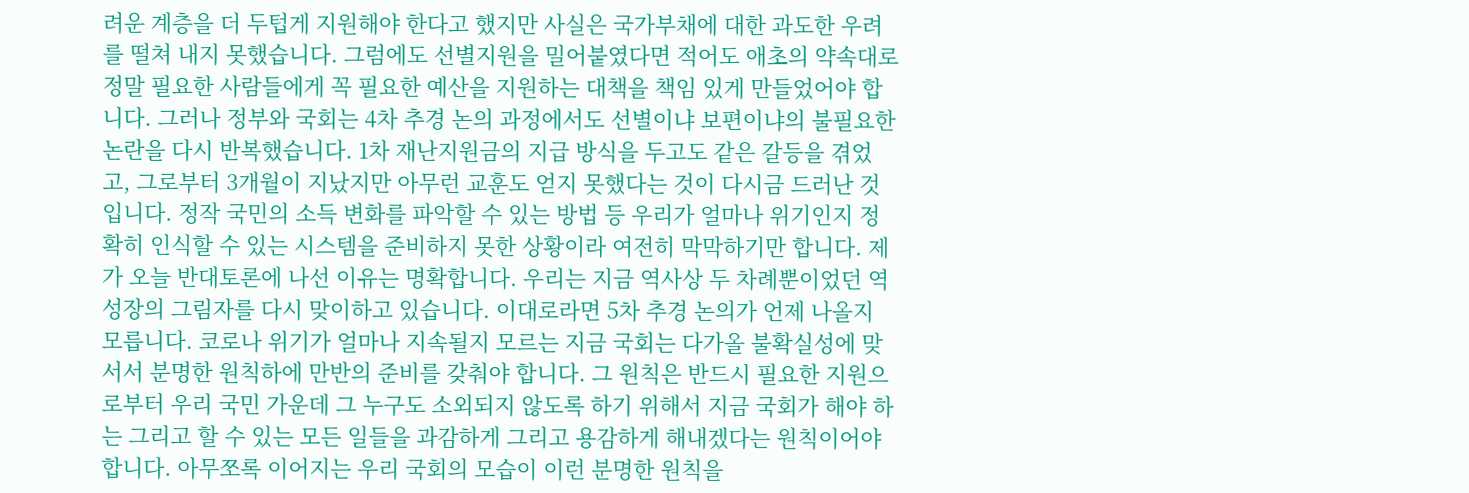려운 계층을 더 두텁게 지원해야 한다고 했지만 사실은 국가부채에 대한 과도한 우려를 떨쳐 내지 못했습니다. 그럼에도 선별지원을 밀어붙였다면 적어도 애초의 약속대로 정말 필요한 사람들에게 꼭 필요한 예산을 지원하는 대책을 책임 있게 만들었어야 합니다. 그러나 정부와 국회는 4차 추경 논의 과정에서도 선별이냐 보편이냐의 불필요한 논란을 다시 반복했습니다. 1차 재난지원금의 지급 방식을 두고도 같은 갈등을 겪었고, 그로부터 3개월이 지났지만 아무런 교훈도 얻지 못했다는 것이 다시금 드러난 것입니다. 정작 국민의 소득 변화를 파악할 수 있는 방법 등 우리가 얼마나 위기인지 정확히 인식할 수 있는 시스템을 준비하지 못한 상황이라 여전히 막막하기만 합니다. 제가 오늘 반대토론에 나선 이유는 명확합니다. 우리는 지금 역사상 두 차례뿐이었던 역성장의 그림자를 다시 맞이하고 있습니다. 이대로라면 5차 추경 논의가 언제 나올지 모릅니다. 코로나 위기가 얼마나 지속될지 모르는 지금 국회는 다가올 불확실성에 맞서서 분명한 원칙하에 만반의 준비를 갖춰야 합니다. 그 원칙은 반드시 필요한 지원으로부터 우리 국민 가운데 그 누구도 소외되지 않도록 하기 위해서 지금 국회가 해야 하는 그리고 할 수 있는 모든 일들을 과감하게 그리고 용감하게 해내겠다는 원칙이어야 합니다. 아무쪼록 이어지는 우리 국회의 모습이 이런 분명한 원칙을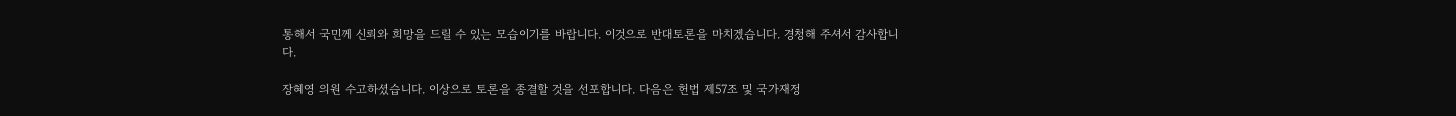통해서 국민께 신뢰와 희망을 드릴 수 있는 모습이기를 바랍니다. 이것으로 반대토론을 마치겠습니다. 경청해 주셔서 감사합니다.

장혜영 의원 수고하셨습니다. 이상으로 토론을 종결할 것을 선포합니다. 다음은 헌법 제57조 및 국가재정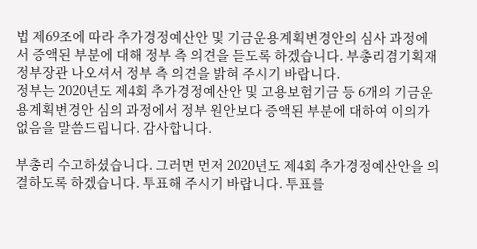법 제69조에 따라 추가경정예산안 및 기금운용계획변경안의 심사 과정에서 증액된 부분에 대해 정부 측 의견을 듣도록 하겠습니다. 부총리겸기획재정부장관 나오셔서 정부 측 의견을 밝혀 주시기 바랍니다.
정부는 2020년도 제4회 추가경정예산안 및 고용보험기금 등 6개의 기금운용계획변경안 심의 과정에서 정부 원안보다 증액된 부분에 대하여 이의가 없음을 말씀드립니다. 감사합니다.

부총리 수고하셨습니다. 그러면 먼저 2020년도 제4회 추가경정예산안을 의결하도록 하겠습니다. 투표해 주시기 바랍니다. 투표를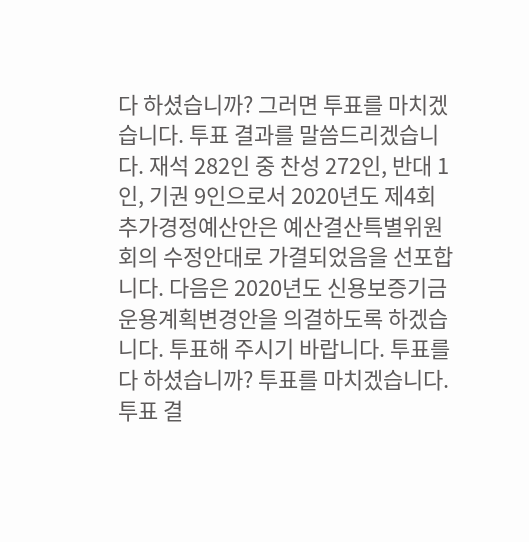다 하셨습니까? 그러면 투표를 마치겠습니다. 투표 결과를 말씀드리겠습니다. 재석 282인 중 찬성 272인, 반대 1인, 기권 9인으로서 2020년도 제4회 추가경정예산안은 예산결산특별위원회의 수정안대로 가결되었음을 선포합니다. 다음은 2020년도 신용보증기금운용계획변경안을 의결하도록 하겠습니다. 투표해 주시기 바랍니다. 투표를 다 하셨습니까? 투표를 마치겠습니다. 투표 결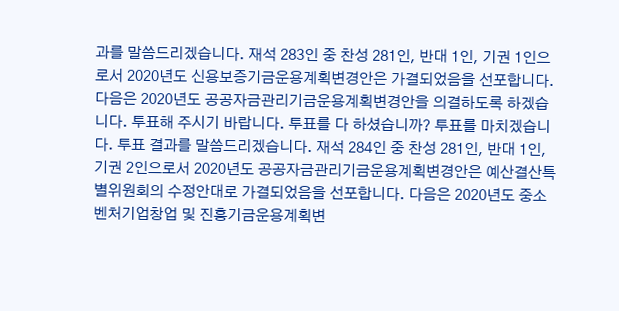과를 말씀드리겠습니다. 재석 283인 중 찬성 281인, 반대 1인, 기권 1인으로서 2020년도 신용보증기금운용계획변경안은 가결되었음을 선포합니다. 다음은 2020년도 공공자금관리기금운용계획변경안을 의결하도록 하겠습니다. 투표해 주시기 바랍니다. 투표를 다 하셨습니까? 투표를 마치겠습니다. 투표 결과를 말씀드리겠습니다. 재석 284인 중 찬성 281인, 반대 1인, 기권 2인으로서 2020년도 공공자금관리기금운용계획변경안은 예산결산특별위원회의 수정안대로 가결되었음을 선포합니다. 다음은 2020년도 중소벤처기업창업 및 진흥기금운용계획변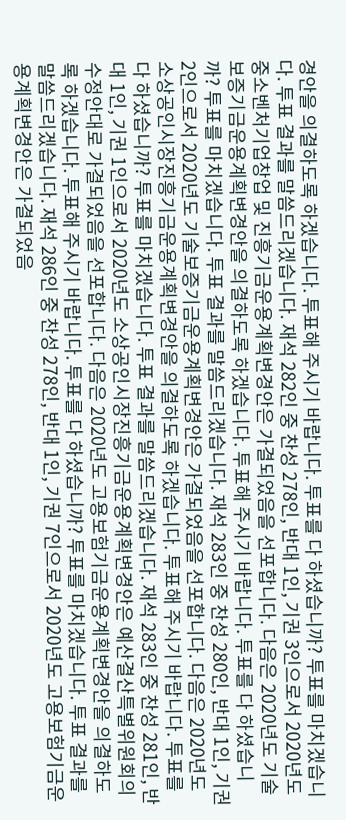경안을 의결하도록 하겠습니다. 투표해 주시기 바랍니다. 투표를 다 하셨습니까? 투표를 마치겠습니다. 투표 결과를 말씀드리겠습니다. 재석 282인 중 찬성 278인, 반대 1인, 기권 3인으로서 2020년도 중소벤처기업창업 및 진흥기금운용계획변경안은 가결되었음을 선포합니다. 다음은 2020년도 기술보증기금운용계획변경안을 의결하도록 하겠습니다. 투표해 주시기 바랍니다. 투표를 다 하셨습니까? 투표를 마치겠습니다. 투표 결과를 말씀드리겠습니다. 재석 283인 중 찬성 280인, 반대 1인, 기권 2인으로서 2020년도 기술보증기금운용계획변경안은 가결되었음을 선포합니다. 다음은 2020년도 소상공인시장진흥기금운용계획변경안을 의결하도록 하겠습니다. 투표해 주시기 바랍니다. 투표를 다 하셨습니까? 투표를 마치겠습니다. 투표 결과를 말씀드리겠습니다. 재석 283인 중 찬성 281인, 반대 1인, 기권 1인으로서 2020년도 소상공인시장진흥기금운용계획변경안은 예산결산특별위원회의 수정안대로 가결되었음을 선포합니다. 다음은 2020년도 고용보험기금운용계획변경안을 의결하도록 하겠습니다. 투표해 주시기 바랍니다. 투표를 다 하셨습니까? 투표를 마치겠습니다. 투표 결과를 말씀드리겠습니다. 재석 286인 중 찬성 278인, 반대 1인, 기권 7인으로서 2020년도 고용보험기금운용계획변경안은 가결되었음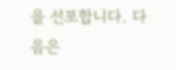을 선포합니다. 다음은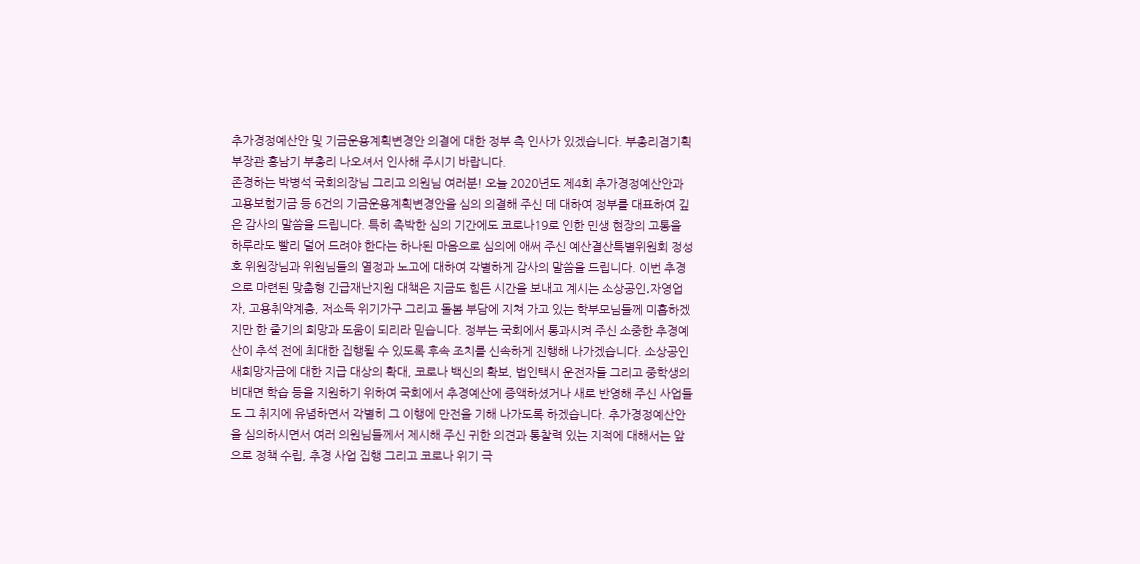추가경정예산안 및 기금운용계획변경안 의결에 대한 정부 측 인사가 있겠습니다. 부총리겸기획부장관 홍남기 부총리 나오셔서 인사해 주시기 바랍니다.
존경하는 박병석 국회의장님 그리고 의원님 여러분! 오늘 2020년도 제4회 추가경정예산안과 고용보험기금 등 6건의 기금운용계획변경안을 심의 의결해 주신 데 대하여 정부를 대표하여 깊은 감사의 말씀을 드립니다. 특히 촉박한 심의 기간에도 코로나19로 인한 민생 현장의 고통을 하루라도 빨리 덜어 드려야 한다는 하나된 마음으로 심의에 애써 주신 예산결산특별위원회 정성호 위원장님과 위원님들의 열정과 노고에 대하여 각별하게 감사의 말씀을 드립니다. 이번 추경으로 마련된 맞춤형 긴급재난지원 대책은 지금도 힘든 시간을 보내고 계시는 소상공인․자영업자, 고용취약계층, 저소득 위기가구 그리고 돌봄 부담에 지쳐 가고 있는 학부모님들께 미흡하겠지만 한 줄기의 희망과 도움이 되리라 믿습니다. 정부는 국회에서 통과시켜 주신 소중한 추경예산이 추석 전에 최대한 집행될 수 있도록 후속 조치를 신속하게 진행해 나가겠습니다. 소상공인 새희망자금에 대한 지급 대상의 확대, 코로나 백신의 확보, 법인택시 운전자들 그리고 중학생의 비대면 학습 등을 지원하기 위하여 국회에서 추경예산에 증액하셨거나 새로 반영해 주신 사업들도 그 취지에 유념하면서 각별히 그 이행에 만전을 기해 나가도록 하겠습니다. 추가경정예산안을 심의하시면서 여러 의원님들께서 제시해 주신 귀한 의견과 통찰력 있는 지적에 대해서는 앞으로 정책 수립, 추경 사업 집행 그리고 코로나 위기 극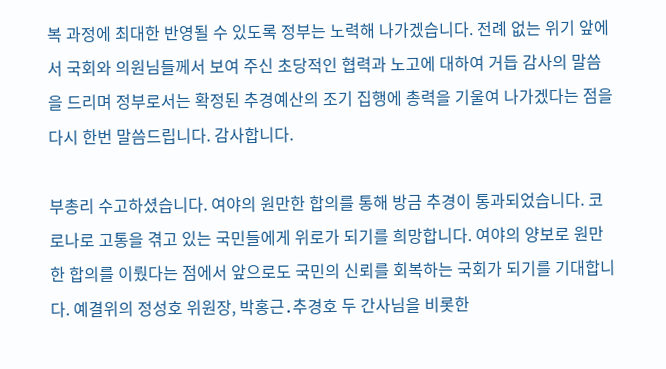복 과정에 최대한 반영될 수 있도록 정부는 노력해 나가겠습니다. 전례 없는 위기 앞에서 국회와 의원님들께서 보여 주신 초당적인 협력과 노고에 대하여 거듭 감사의 말씀을 드리며 정부로서는 확정된 추경예산의 조기 집행에 총력을 기울여 나가겠다는 점을 다시 한번 말씀드립니다. 감사합니다.

부총리 수고하셨습니다. 여야의 원만한 합의를 통해 방금 추경이 통과되었습니다. 코로나로 고통을 겪고 있는 국민들에게 위로가 되기를 희망합니다. 여야의 양보로 원만한 합의를 이뤘다는 점에서 앞으로도 국민의 신뢰를 회복하는 국회가 되기를 기대합니다. 예결위의 정성호 위원장, 박홍근․추경호 두 간사님을 비롯한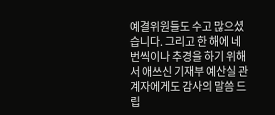예결위원들도 수고 많으셨습니다. 그리고 한 해에 네 번씩이나 추경을 하기 위해서 애쓰신 기재부 예산실 관계자에게도 감사의 말씀 드립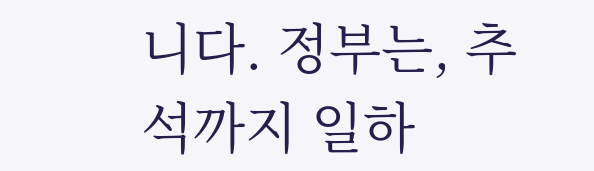니다. 정부는, 추석까지 일하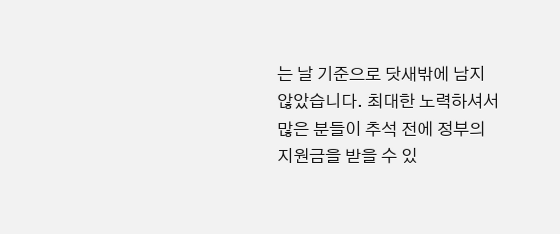는 날 기준으로 닷새밖에 남지 않았습니다. 최대한 노력하셔서 많은 분들이 추석 전에 정부의 지원금을 받을 수 있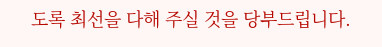도록 최선을 다해 주실 것을 당부드립니다.